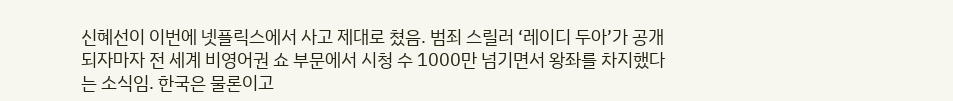신혜선이 이번에 넷플릭스에서 사고 제대로 쳤음. 범죄 스릴러 ‘레이디 두아’가 공개되자마자 전 세계 비영어권 쇼 부문에서 시청 수 1000만 넘기면서 왕좌를 차지했다는 소식임. 한국은 물론이고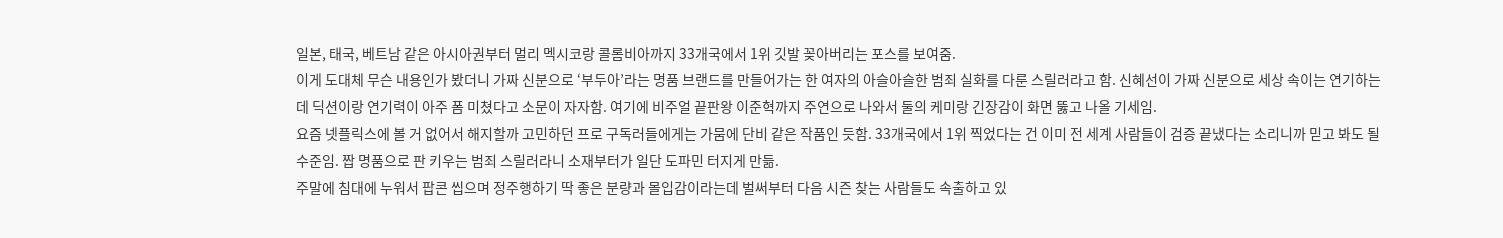일본, 태국, 베트남 같은 아시아권부터 멀리 멕시코랑 콜롬비아까지 33개국에서 1위 깃발 꽂아버리는 포스를 보여줌.
이게 도대체 무슨 내용인가 봤더니 가짜 신분으로 ‘부두아’라는 명품 브랜드를 만들어가는 한 여자의 아슬아슬한 범죄 실화를 다룬 스릴러라고 함. 신혜선이 가짜 신분으로 세상 속이는 연기하는데 딕션이랑 연기력이 아주 폼 미쳤다고 소문이 자자함. 여기에 비주얼 끝판왕 이준혁까지 주연으로 나와서 둘의 케미랑 긴장감이 화면 뚫고 나올 기세임.
요즘 넷플릭스에 볼 거 없어서 해지할까 고민하던 프로 구독러들에게는 가뭄에 단비 같은 작품인 듯함. 33개국에서 1위 찍었다는 건 이미 전 세계 사람들이 검증 끝냈다는 소리니까 믿고 봐도 될 수준임. 짭 명품으로 판 키우는 범죄 스릴러라니 소재부터가 일단 도파민 터지게 만듦.
주말에 침대에 누워서 팝콘 씹으며 정주행하기 딱 좋은 분량과 몰입감이라는데 벌써부터 다음 시즌 찾는 사람들도 속출하고 있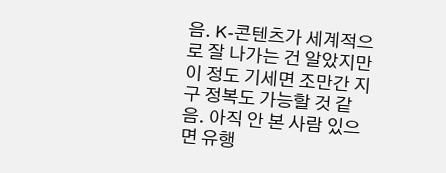음. K-콘텐츠가 세계적으로 잘 나가는 건 알았지만 이 정도 기세면 조만간 지구 정복도 가능할 것 같음. 아직 안 본 사람 있으면 유행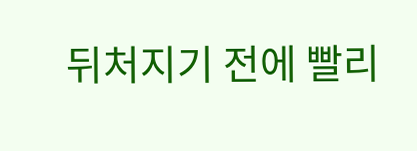뒤처지기 전에 빨리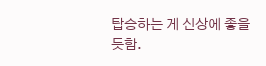탑승하는 게 신상에 좋을 듯함.